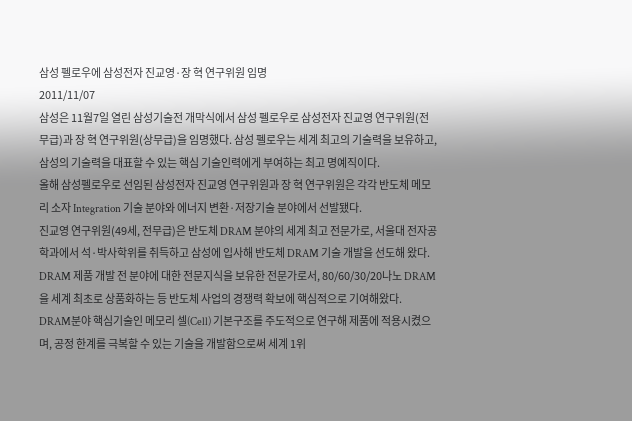삼성 펠로우에 삼성전자 진교영·장 혁 연구위원 임명
2011/11/07
삼성은 11월7일 열린 삼성기술전 개막식에서 삼성 펠로우로 삼성전자 진교영 연구위원(전무급)과 장 혁 연구위원(상무급)을 임명했다. 삼성 펠로우는 세계 최고의 기술력을 보유하고, 삼성의 기술력을 대표할 수 있는 핵심 기술인력에게 부여하는 최고 명예직이다.
올해 삼성펠로우로 선임된 삼성전자 진교영 연구위원과 장 혁 연구위원은 각각 반도체 메모리 소자 Integration 기술 분야와 에너지 변환·저장기술 분야에서 선발됐다.
진교영 연구위원(49세, 전무급)은 반도체 DRAM 분야의 세계 최고 전문가로, 서울대 전자공학과에서 석·박사학위를 취득하고 삼성에 입사해 반도체 DRAM 기술 개발을 선도해 왔다. DRAM 제품 개발 전 분야에 대한 전문지식을 보유한 전문가로서, 80/60/30/20나노 DRAM을 세계 최초로 상품화하는 등 반도체 사업의 경쟁력 확보에 핵심적으로 기여해왔다.
DRAM분야 핵심기술인 메모리 셀(Cell) 기본구조를 주도적으로 연구해 제품에 적용시켰으며, 공정 한계를 극복할 수 있는 기술을 개발함으로써 세계 1위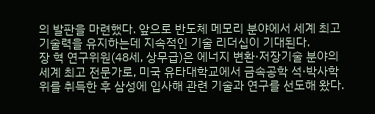의 발판을 마련했다. 앞으로 반도체 메모리 분야에서 세계 최고 기술력을 유지하는데 지속적인 기술 리더십이 기대된다.
장 혁 연구위원(48세, 상무급)은 에너지 변환·저장기술 분야의 세계 최고 전문가로, 미국 유타대학교에서 금속공학 석·박사학위를 취득한 후 삼성에 입사해 관련 기술과 연구를 선도해 왔다.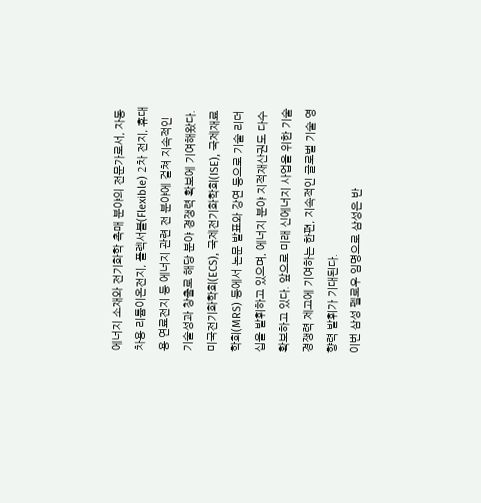에너지 소재와 전기화학 촉매 분야의 전문가로서, 자동차용 리튬이온전지, 플렉서블(Flexible) 2차 전지, 휴대용 연료전지 등 에너지 관련 전 분야에 걸쳐 지속적인 기술성과 창출로 해당 분야 경쟁력 확보에 기여해왔다.
미국전기화학회(ECS), 국제전기화학회(ISE), 국제재료학회(MRS) 등에서 논문 발표와 강연 등으로 기술 리더십을 발휘하고 있으며, 에너지 분야 지적재산권도 다수 확보하고 있다. 앞으로 미래 신에너지 사업을 위한 기술 경쟁력 제고에 기여하는 한편, 지속적인 글로벌 기술 영향력 발휘가 기대된다.
이번 삼성 펠로우 임명으로 삼성은 반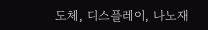도체, 디스플레이, 나노재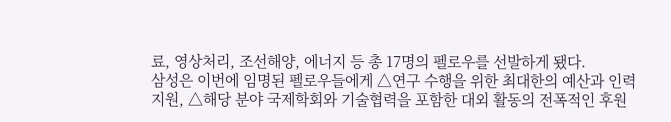료, 영상처리, 조선해양, 에너지 등 총 17명의 펠로우를 선발하게 됐다.
삼성은 이번에 임명된 펠로우들에게 △연구 수행을 위한 최대한의 예산과 인력 지원, △해당 분야 국제학회와 기술협력을 포함한 대외 활동의 전폭적인 후원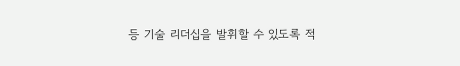등 기술 리더십을 발휘할 수 있도록 적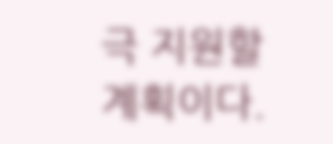극 지원할 계획이다.